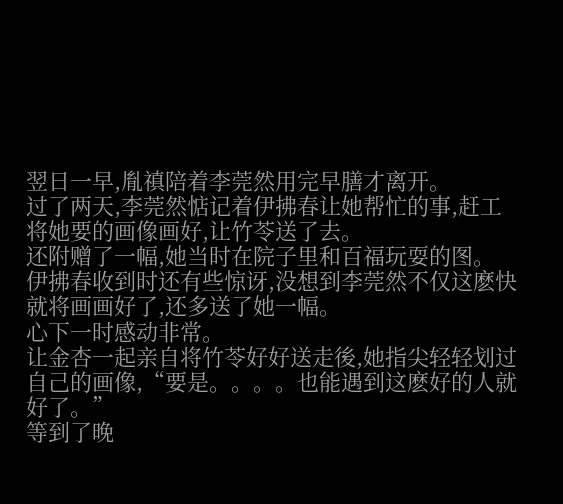翌日一早,胤禛陪着李莞然用完早膳才离开。
过了两天,李莞然惦记着伊拂春让她帮忙的事,赶工将她要的画像画好,让竹苓送了去。
还附赠了一幅,她当时在院子里和百福玩耍的图。
伊拂春收到时还有些惊讶,没想到李莞然不仅这麽快就将画画好了,还多送了她一幅。
心下一时感动非常。
让金杏一起亲自将竹苓好好送走後,她指尖轻轻划过自己的画像,“要是。。。。也能遇到这麽好的人就好了。”
等到了晚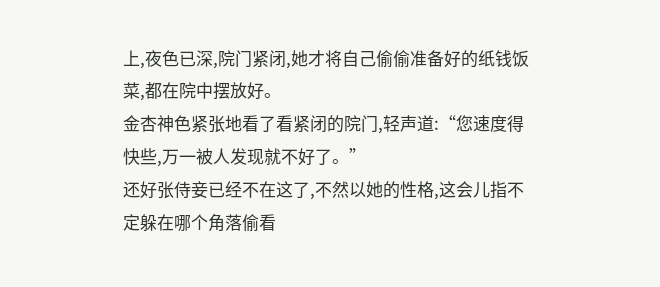上,夜色已深,院门紧闭,她才将自己偷偷准备好的纸钱饭菜,都在院中摆放好。
金杏神色紧张地看了看紧闭的院门,轻声道:“您速度得快些,万一被人发现就不好了。”
还好张侍妾已经不在这了,不然以她的性格,这会儿指不定躲在哪个角落偷看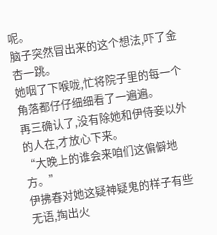呢。
脑子突然冒出来的这个想法,吓了金杏一跳。
她咽了下喉咙,忙将院子里的每一个角落都仔仔细细看了一遍遍。
再三确认了,没有除她和伊侍妾以外的人在,才放心下来。
“大晚上的谁会来咱们这偏僻地方。”
伊拂春对她这疑神疑鬼的样子有些无语,掏出火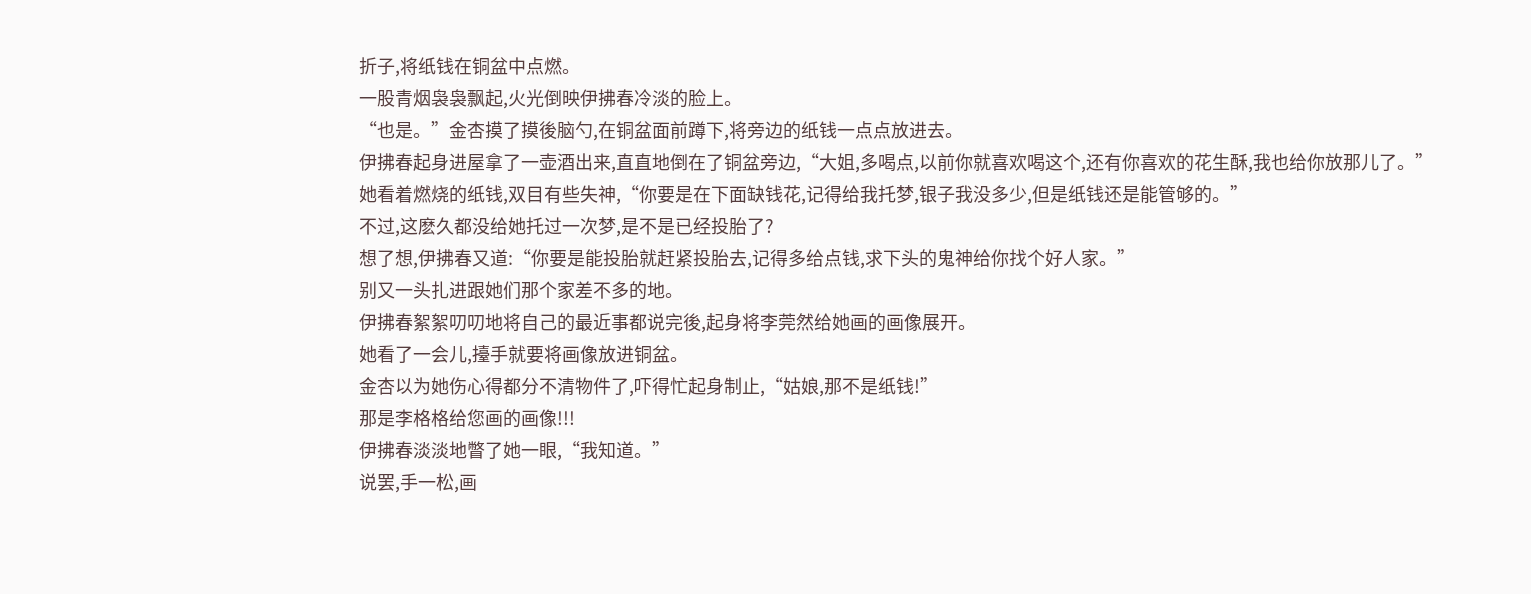折子,将纸钱在铜盆中点燃。
一股青烟袅袅飘起,火光倒映伊拂春冷淡的脸上。
“也是。”金杏摸了摸後脑勺,在铜盆面前蹲下,将旁边的纸钱一点点放进去。
伊拂春起身进屋拿了一壶酒出来,直直地倒在了铜盆旁边,“大姐,多喝点,以前你就喜欢喝这个,还有你喜欢的花生酥,我也给你放那儿了。”
她看着燃烧的纸钱,双目有些失神,“你要是在下面缺钱花,记得给我托梦,银子我没多少,但是纸钱还是能管够的。”
不过,这麽久都没给她托过一次梦,是不是已经投胎了?
想了想,伊拂春又道:“你要是能投胎就赶紧投胎去,记得多给点钱,求下头的鬼神给你找个好人家。”
别又一头扎进跟她们那个家差不多的地。
伊拂春絮絮叨叨地将自己的最近事都说完後,起身将李莞然给她画的画像展开。
她看了一会儿,擡手就要将画像放进铜盆。
金杏以为她伤心得都分不清物件了,吓得忙起身制止,“姑娘,那不是纸钱!”
那是李格格给您画的画像!!!
伊拂春淡淡地瞥了她一眼,“我知道。”
说罢,手一松,画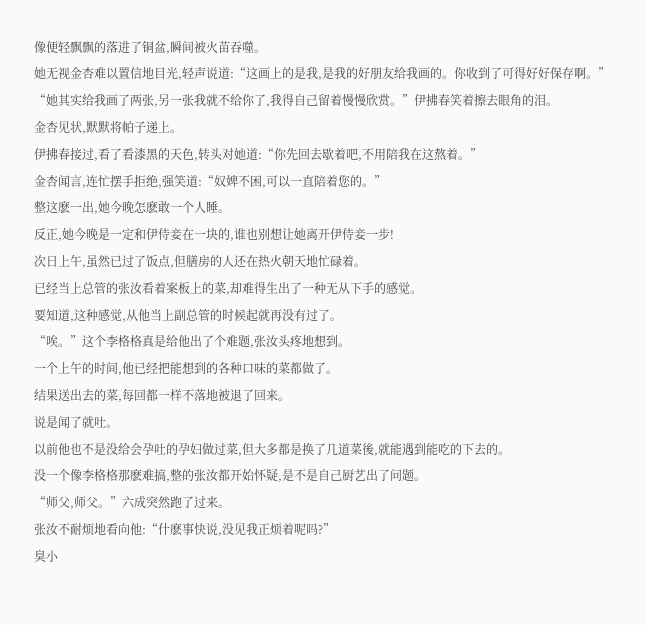像便轻飘飘的落进了铜盆,瞬间被火苗吞噬。
她无视金杏难以置信地目光,轻声说道:“这画上的是我,是我的好朋友给我画的。你收到了可得好好保存啊。”
“她其实给我画了两张,另一张我就不给你了,我得自己留着慢慢欣赏。”伊拂春笑着擦去眼角的泪。
金杏见状,默默将帕子递上。
伊拂春接过,看了看漆黑的天色,转头对她道:“你先回去歇着吧,不用陪我在这熬着。”
金杏闻言,连忙摆手拒绝,强笑道:“奴婢不困,可以一直陪着您的。”
整这麽一出,她今晚怎麽敢一个人睡。
反正,她今晚是一定和伊侍妾在一块的,谁也别想让她离开伊侍妾一步!
次日上午,虽然已过了饭点,但膳房的人还在热火朝天地忙碌着。
已经当上总管的张汝看着案板上的菜,却难得生出了一种无从下手的感觉。
要知道,这种感觉,从他当上副总管的时候起就再没有过了。
“唉。”这个李格格真是给他出了个难题,张汝头疼地想到。
一个上午的时间,他已经把能想到的各种口味的菜都做了。
结果送出去的菜,每回都一样不落地被退了回来。
说是闻了就吐。
以前他也不是没给会孕吐的孕妇做过菜,但大多都是换了几道菜後,就能遇到能吃的下去的。
没一个像李格格那麽难搞,整的张汝都开始怀疑,是不是自己厨艺出了问题。
“师父,师父。”六成突然跑了过来。
张汝不耐烦地看向他:“什麽事快说,没见我正烦着呢吗?”
臭小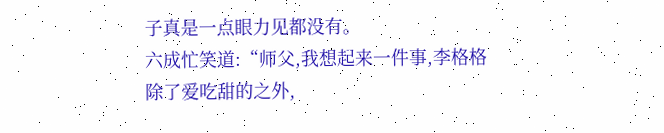子真是一点眼力见都没有。
六成忙笑道:“师父,我想起来一件事,李格格除了爱吃甜的之外,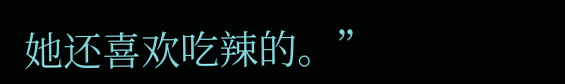她还喜欢吃辣的。”